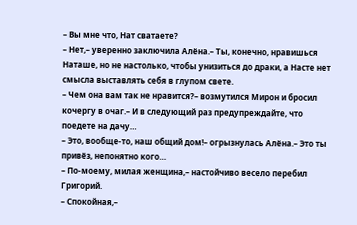– Вы мне что, Нат сватаете?
– Нет,– уверенно заключила Алёна.– Ты, конечно, нравишься Наташе, но не настолько, чтобы унизиться до драки, а Насте нет смысла выставлять себя в глупом свете.
– Чем она вам так не нравится?– возмутился Мирон и бросил кочергу в очаг.– И в следующий раз предупреждайте, что поедете на дачу…
– Это, вообще-то, наш общий дом!– огрызнулась Алёна.– Это ты привёз, непонятно кого…
– По-моему, милая женщина,– настойчиво весело перебил Григорий.
– Спокойная,–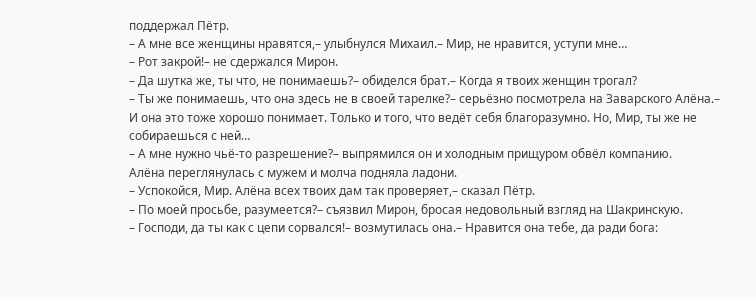поддержал Пётр.
– А мне все женщины нравятся,– улыбнулся Михаил.– Мир, не нравится, уступи мне…
– Рот закрой!– не сдержался Мирон.
– Да шутка же, ты что, не понимаешь?– обиделся брат.– Когда я твоих женщин трогал?
– Ты же понимаешь, что она здесь не в своей тарелке?– серьёзно посмотрела на Заварского Алёна.– И она это тоже хорошо понимает. Только и того, что ведёт себя благоразумно. Но, Мир, ты же не собираешься с ней…
– А мне нужно чьё-то разрешение?– выпрямился он и холодным прищуром обвёл компанию.
Алёна переглянулась с мужем и молча подняла ладони.
– Успокойся, Мир. Алёна всех твоих дам так проверяет,– сказал Пётр.
– По моей просьбе, разумеется?– съязвил Мирон, бросая недовольный взгляд на Шакринскую.
– Господи, да ты как с цепи сорвался!– возмутилась она.– Нравится она тебе, да ради бога: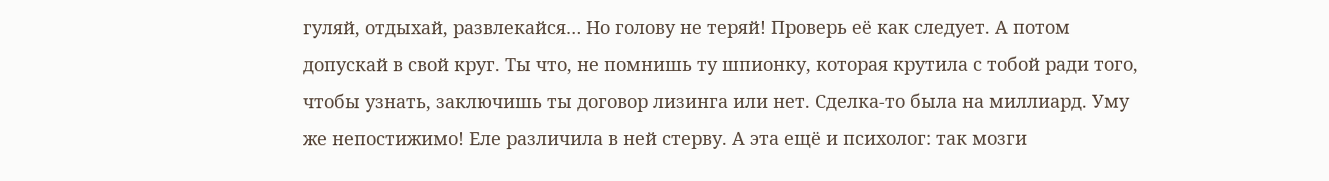гуляй, отдыхай, развлекайся… Но голову не теряй! Проверь её как следует. А потом допускай в свой круг. Ты что, не помнишь ту шпионку, которая крутила с тобой ради того, чтобы узнать, заключишь ты договор лизинга или нет. Сделка-то была на миллиард. Уму же непостижимо! Еле различила в ней стерву. А эта ещё и психолог: так мозги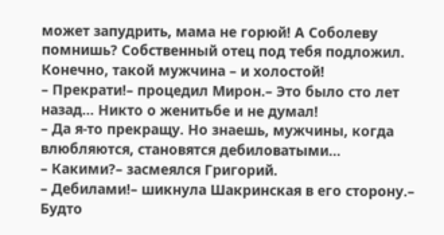может запудрить, мама не горюй! А Соболеву помнишь? Собственный отец под тебя подложил. Конечно, такой мужчина – и холостой!
– Прекрати!– процедил Мирон.– Это было сто лет назад… Никто о женитьбе и не думал!
– Да я-то прекращу. Но знаешь, мужчины, когда влюбляются, становятся дебиловатыми…
– Какими?– засмеялся Григорий.
– Дебилами!– шикнула Шакринская в его сторону.– Будто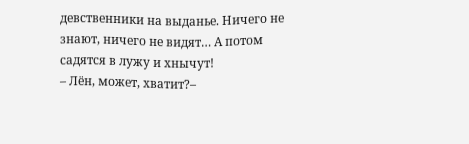девственники на выданье. Ничего не знают, ничего не видят… А потом садятся в лужу и хнычут!
– Лён, может, хватит?–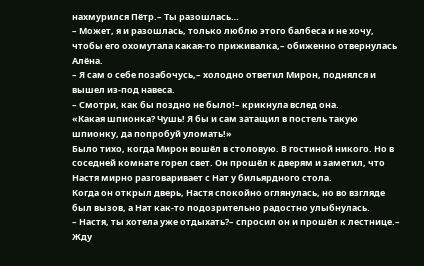нахмурился Пётр.– Ты разошлась…
– Может, я и разошлась, только люблю этого балбеса и не хочу, чтобы его охомутала какая-то приживалка,– обиженно отвернулась Алёна.
– Я сам о себе позабочусь,– холодно ответил Мирон, поднялся и вышел из-под навеса.
– Смотри, как бы поздно не было!– крикнула вслед она.
«Какая шпионка? Чушь! Я бы и сам затащил в постель такую шпионку, да попробуй уломать!»
Было тихо, когда Мирон вошёл в столовую. В гостиной никого. Но в соседней комнате горел свет. Он прошёл к дверям и заметил, что Настя мирно разговаривает с Нат у бильярдного стола.
Когда он открыл дверь, Настя спокойно оглянулась, но во взгляде был вызов, а Нат как-то подозрительно радостно улыбнулась.
– Настя, ты хотела уже отдыхать?– спросил он и прошёл к лестнице.– Жду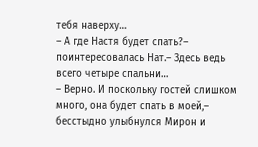тебя наверху…
– А где Настя будет спать?– поинтересовалась Нат.– Здесь ведь всего четыре спальни…
– Верно. И поскольку гостей слишком много, она будет спать в моей,– бесстыдно улыбнулся Мирон и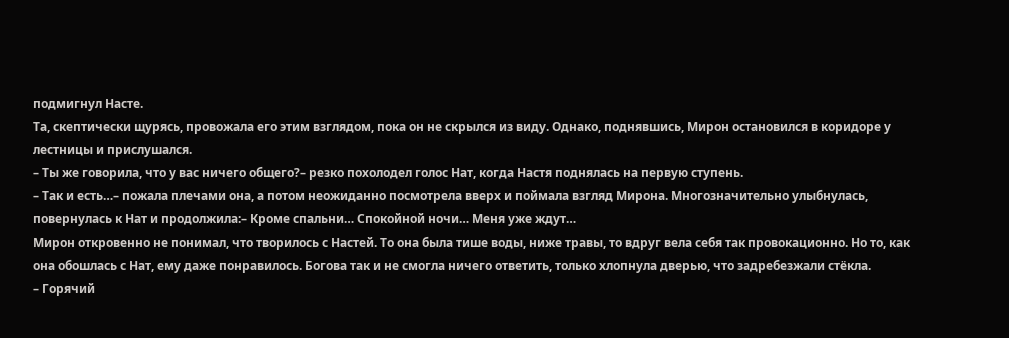подмигнул Насте.
Та, скептически щурясь, провожала его этим взглядом, пока он не скрылся из виду. Однако, поднявшись, Мирон остановился в коридоре у лестницы и прислушался.
– Ты же говорила, что у вас ничего общего?– резко похолодел голос Нат, когда Настя поднялась на первую ступень.
– Так и есть…– пожала плечами она, а потом неожиданно посмотрела вверх и поймала взгляд Мирона. Многозначительно улыбнулась, повернулась к Нат и продолжила:– Кроме спальни… Спокойной ночи… Меня уже ждут…
Мирон откровенно не понимал, что творилось с Настей. То она была тише воды, ниже травы, то вдруг вела себя так провокационно. Но то, как она обошлась с Нат, ему даже понравилось. Богова так и не смогла ничего ответить, только хлопнула дверью, что задребезжали стёкла.
– Горячий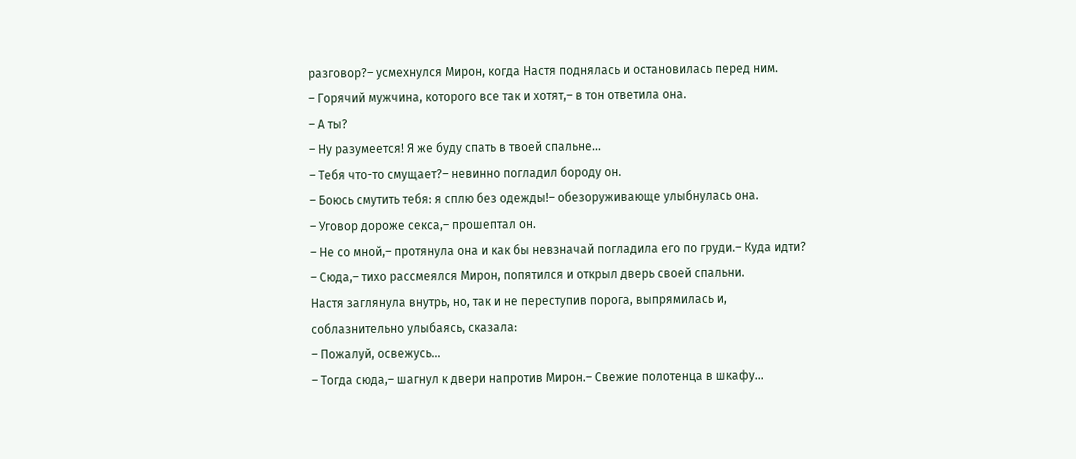разговор?– усмехнулся Мирон, когда Настя поднялась и остановилась перед ним.
– Горячий мужчина, которого все так и хотят,– в тон ответила она.
– А ты?
– Ну разумеется! Я же буду спать в твоей спальне…
– Тебя что-то смущает?– невинно погладил бороду он.
– Боюсь смутить тебя: я сплю без одежды!– обезоруживающе улыбнулась она.
– Уговор дороже секса,– прошептал он.
– Не со мной,– протянула она и как бы невзначай погладила его по груди.– Куда идти?
– Сюда,– тихо рассмеялся Мирон, попятился и открыл дверь своей спальни.
Настя заглянула внутрь, но, так и не переступив порога, выпрямилась и, соблазнительно улыбаясь, сказала:
– Пожалуй, освежусь…
– Тогда сюда,– шагнул к двери напротив Мирон.– Свежие полотенца в шкафу…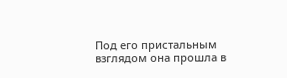Под его пристальным взглядом она прошла в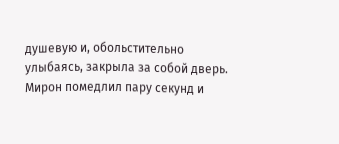душевую и, обольстительно улыбаясь, закрыла за собой дверь.
Мирон помедлил пару секунд и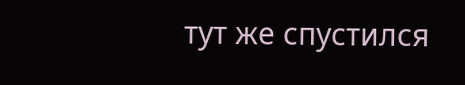тут же спустился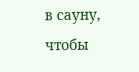в сауну, чтобы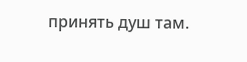принять душ там.